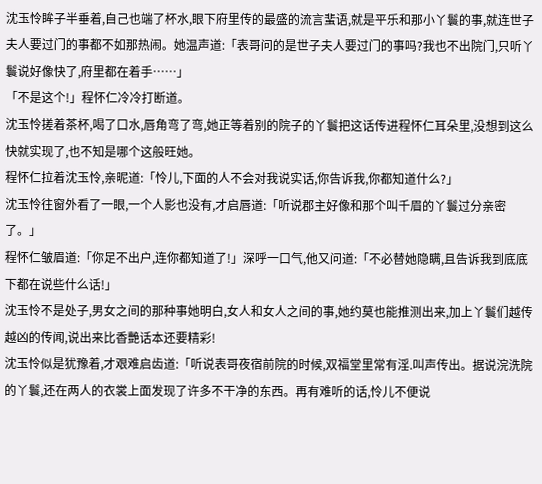沈玉怜眸子半垂着,自己也端了杯水,眼下府里传的最盛的流言蜚语,就是平乐和那小丫鬟的事,就连世子夫人要过门的事都不如那热闹。她温声道:「表哥问的是世子夫人要过门的事吗?我也不出院门,只听丫鬟说好像快了,府里都在着手……」
「不是这个!」程怀仁冷冷打断道。
沈玉怜搓着茶杯,喝了口水,唇角弯了弯,她正等着别的院子的丫鬟把这话传进程怀仁耳朵里,没想到这么快就实现了,也不知是哪个这般旺她。
程怀仁拉着沈玉怜,亲昵道:「怜儿,下面的人不会对我说实话,你告诉我,你都知道什么?」
沈玉怜往窗外看了一眼,一个人影也没有,才启唇道:「听说郡主好像和那个叫千眉的丫鬟过分亲密了。」
程怀仁皱眉道:「你足不出户,连你都知道了!」深呼一口气,他又问道:「不必替她隐瞒,且告诉我到底底下都在说些什么话!」
沈玉怜不是处子,男女之间的那种事她明白,女人和女人之间的事,她约莫也能推测出来,加上丫鬟们越传越凶的传闻,说出来比香艷话本还要精彩!
沈玉怜似是犹豫着,才艰难启齿道:「听说表哥夜宿前院的时候,双福堂里常有淫.叫声传出。据说浣洗院的丫鬟,还在两人的衣裳上面发现了许多不干净的东西。再有难听的话,怜儿不便说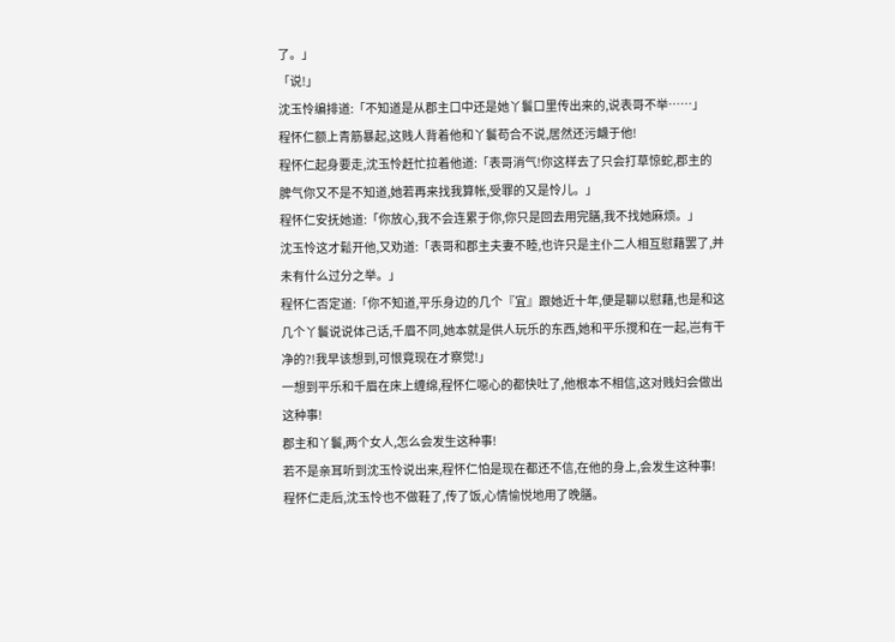了。」
「说!」
沈玉怜编排道:「不知道是从郡主口中还是她丫鬟口里传出来的,说表哥不举……」
程怀仁额上青筋暴起,这贱人背着他和丫鬟苟合不说,居然还污衊于他!
程怀仁起身要走,沈玉怜赶忙拉着他道:「表哥消气!你这样去了只会打草惊蛇,郡主的脾气你又不是不知道,她若再来找我算帐,受罪的又是怜儿。」
程怀仁安抚她道:「你放心,我不会连累于你,你只是回去用完膳,我不找她麻烦。」
沈玉怜这才鬆开他,又劝道:「表哥和郡主夫妻不睦,也许只是主仆二人相互慰藉罢了,并未有什么过分之举。」
程怀仁否定道:「你不知道,平乐身边的几个『宜』跟她近十年,便是聊以慰藉,也是和这几个丫鬟说说体己话,千眉不同,她本就是供人玩乐的东西,她和平乐搅和在一起,岂有干净的?!我早该想到,可恨竟现在才察觉!」
一想到平乐和千眉在床上缠绵,程怀仁噁心的都快吐了,他根本不相信,这对贱妇会做出这种事!
郡主和丫鬟,两个女人,怎么会发生这种事!
若不是亲耳听到沈玉怜说出来,程怀仁怕是现在都还不信,在他的身上,会发生这种事!
程怀仁走后,沈玉怜也不做鞋了,传了饭,心情愉悦地用了晚膳。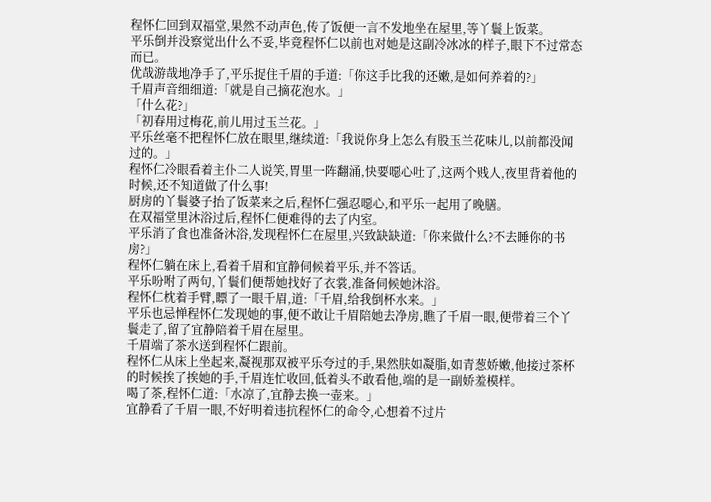程怀仁回到双福堂,果然不动声色,传了饭便一言不发地坐在屋里,等丫鬟上饭菜。
平乐倒并没察觉出什么不妥,毕竟程怀仁以前也对她是这副冷冰冰的样子,眼下不过常态而已。
优哉游哉地净手了,平乐捉住千眉的手道:「你这手比我的还嫩,是如何养着的?」
千眉声音细细道:「就是自己摘花泡水。」
「什么花?」
「初春用过梅花,前儿用过玉兰花。」
平乐丝毫不把程怀仁放在眼里,继续道:「我说你身上怎么有股玉兰花味儿,以前都没闻过的。」
程怀仁冷眼看着主仆二人说笑,胃里一阵翻涌,快要噁心吐了,这两个贱人,夜里背着他的时候,还不知道做了什么事!
厨房的丫鬟婆子抬了饭菜来之后,程怀仁强忍噁心,和平乐一起用了晚膳。
在双福堂里沐浴过后,程怀仁便难得的去了内室。
平乐消了食也准备沐浴,发现程怀仁在屋里,兴致缺缺道:「你来做什么?不去睡你的书房?」
程怀仁躺在床上,看着千眉和宜静伺候着平乐,并不答话。
平乐吩咐了两句,丫鬟们便帮她找好了衣裳,准备伺候她沐浴。
程怀仁枕着手臂,瞟了一眼千眉,道:「千眉,给我倒杯水来。」
平乐也忌惮程怀仁发现她的事,便不敢让千眉陪她去净房,瞧了千眉一眼,便带着三个丫鬟走了,留了宜静陪着千眉在屋里。
千眉端了茶水送到程怀仁跟前。
程怀仁从床上坐起来,凝视那双被平乐夸过的手,果然肤如凝脂,如青葱娇嫩,他接过茶杯的时候挨了挨她的手,千眉连忙收回,低着头不敢看他,端的是一副娇羞模样。
喝了茶,程怀仁道:「水凉了,宜静去换一壶来。」
宜静看了千眉一眼,不好明着违抗程怀仁的命令,心想着不过片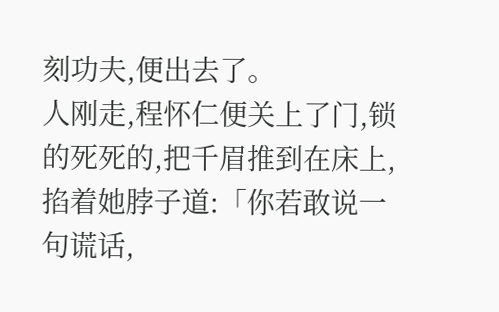刻功夫,便出去了。
人刚走,程怀仁便关上了门,锁的死死的,把千眉推到在床上,掐着她脖子道:「你若敢说一句谎话,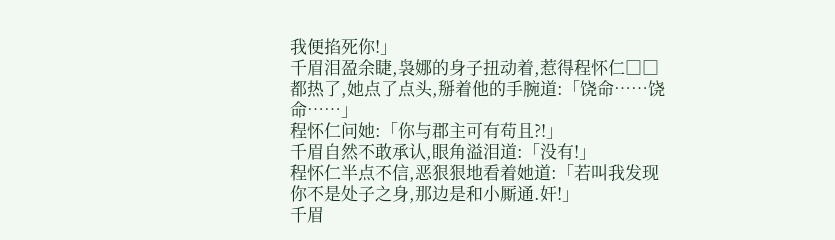我便掐死你!」
千眉泪盈余睫,袅娜的身子扭动着,惹得程怀仁□□都热了,她点了点头,掰着他的手腕道:「饶命……饶命……」
程怀仁问她:「你与郡主可有苟且?!」
千眉自然不敢承认,眼角溢泪道:「没有!」
程怀仁半点不信,恶狠狠地看着她道:「若叫我发现你不是处子之身,那边是和小厮通.奸!」
千眉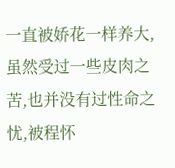一直被娇花一样养大,虽然受过一些皮肉之苦,也并没有过性命之忧,被程怀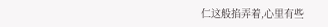仁这般掐弄着,心里有些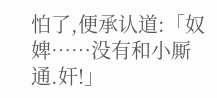怕了,便承认道:「奴婢……没有和小厮通.奸!」